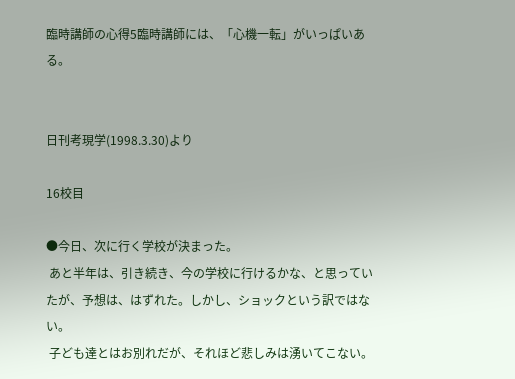臨時講師の心得5臨時講師には、「心機一転」がいっぱいある。


日刊考現学(1998.3.30)より

16校目

●今日、次に行く学校が決まった。
 あと半年は、引き続き、今の学校に行けるかな、と思っていたが、予想は、はずれた。しかし、ショックという訳ではない。
 子ども達とはお別れだが、それほど悲しみは湧いてこない。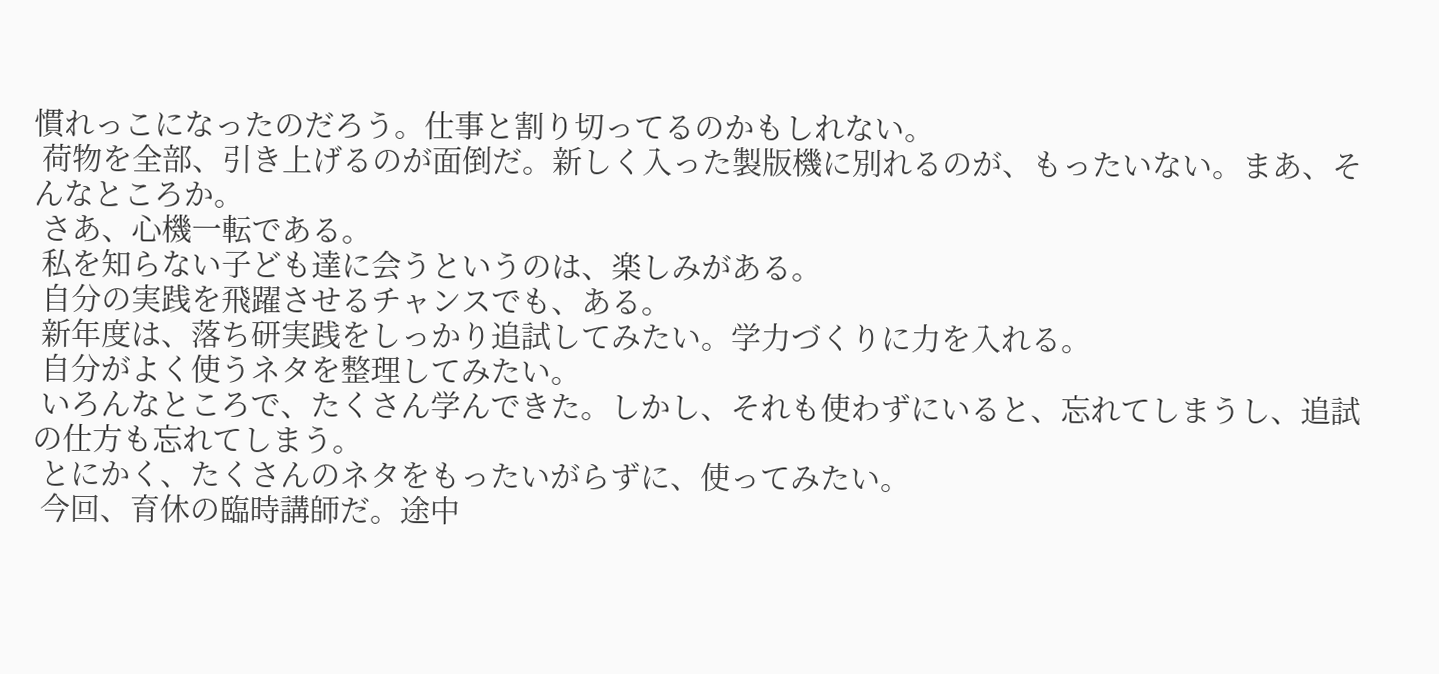慣れっこになったのだろう。仕事と割り切ってるのかもしれない。
 荷物を全部、引き上げるのが面倒だ。新しく入った製版機に別れるのが、もったいない。まあ、そんなところか。
 さあ、心機一転である。
 私を知らない子ども達に会うというのは、楽しみがある。
 自分の実践を飛躍させるチャンスでも、ある。
 新年度は、落ち研実践をしっかり追試してみたい。学力づくりに力を入れる。
 自分がよく使うネタを整理してみたい。
 いろんなところで、たくさん学んできた。しかし、それも使わずにいると、忘れてしまうし、追試の仕方も忘れてしまう。
 とにかく、たくさんのネタをもったいがらずに、使ってみたい。
 今回、育休の臨時講師だ。途中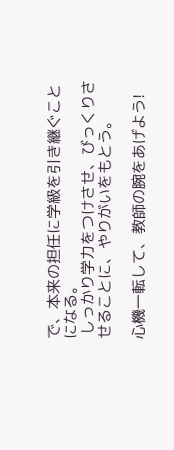で、本来の担任に学級を引き継ぐことになる。
 しっかり学力をつけさせ、びっくりさせることに、やりがいをもとう。

心機一転して、教師の腕をあげよう!